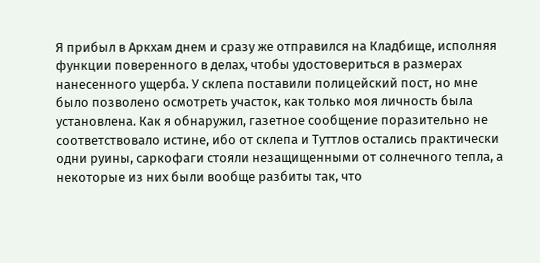Я прибыл в Аркхам днем и сразу же отправился на Кладбище, исполняя функции поверенного в делах, чтобы удостовериться в размерах нанесенного ущерба. У склепа поставили полицейский пост, но мне было позволено осмотреть участок, как только моя личность была установлена. Как я обнаружил, газетное сообщение поразительно не соответствовало истине, ибо от склепа и Туттлов остались практически одни руины, саркофаги стояли незащищенными от солнечного тепла, а некоторые из них были вообще разбиты так, что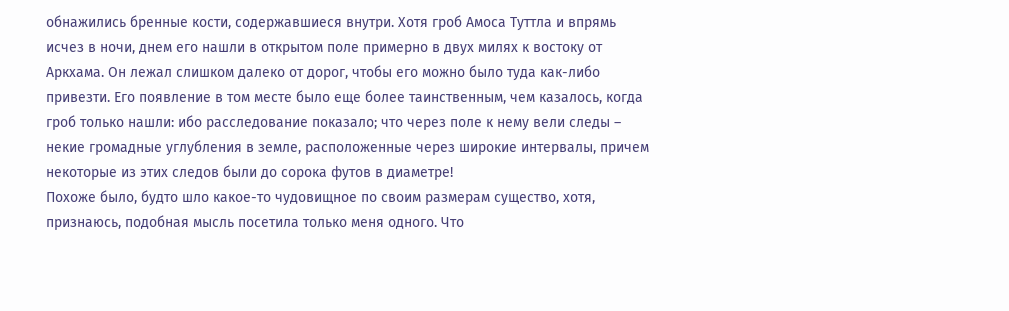обнажились бренные кости, содержавшиеся внутри. Хотя гроб Амоса Туттла и впрямь исчез в ночи, днем его нашли в открытом поле примерно в двух милях к востоку от Аркхама. Он лежал слишком далеко от дорог, чтобы его можно было туда как-либо привезти. Его появление в том месте было еще более таинственным, чем казалось, когда гроб только нашли: ибо расследование показало; что через поле к нему вели следы – некие громадные углубления в земле, расположенные через широкие интервалы, причем некоторые из этих следов были до сорока футов в диаметре!
Похоже было, будто шло какое-то чудовищное по своим размерам существо, хотя, признаюсь, подобная мысль посетила только меня одного. Что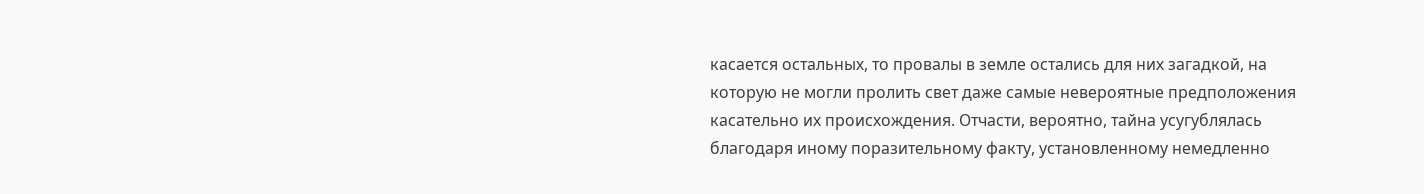касается остальных, то провалы в земле остались для них загадкой, на которую не могли пролить свет даже самые невероятные предположения касательно их происхождения. Отчасти, вероятно, тайна усугублялась благодаря иному поразительному факту, установленному немедленно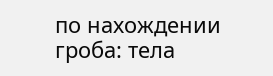по нахождении гроба: тела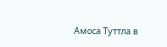Амоса Туттла в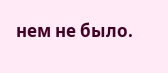нем не было.